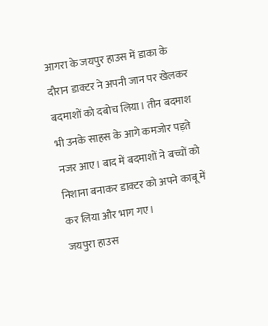आगरा के जयपुर हाउस में डाका के दौरान डाक्टर ने अपनी जान पर खेलकर बदमाशों को दबोच लिया। तीन बदमाश भी उनके साहस के आगे कमजोर पड़ते नजर आए। बाद में बदमाशों ने बच्चों को निशाना बनाकर डाक्टर को अपने काबू में कर लिया और भाग गए।
जयपुरा हाउस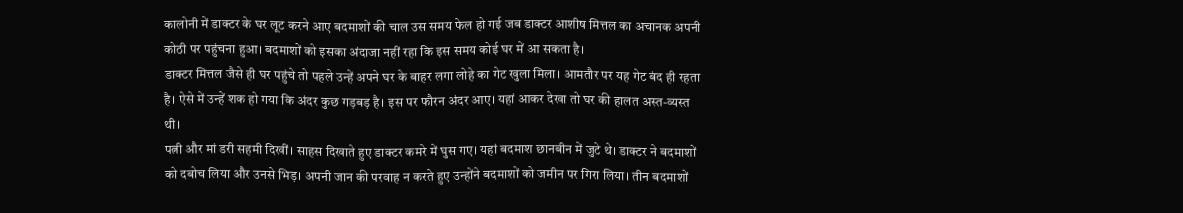कालोनी में डाक्टर के घर लूट करने आए बदमाशों की चाल उस समय फेल हो गई जब डाक्टर आशीष मित्तल का अचानक अपनी कोठी पर पहुंचना हुआ। बदमाशों को इसका अंदाजा नहीं रहा कि इस समय कोई घर में आ सकता है।
डाक्टर मित्तल जैसे ही घर पहुंचे तो पहले उन्हें अपने घर के बाहर लगा लोहे का गेट खुला मिला। आमतौर पर यह गेट बंद ही रहता है। ऐसे में उन्हें शक हो गया कि अंदर कुछ गड़बड़ है। इस पर फौरन अंदर आए। यहां आकर देखा तो घर की हालत अस्त-व्यस्त थी।
पत्नी और मां डरी सहमी दिखीं। साहस दिखाते हुए डाक्टर कमरे में घुस गए। यहां बदमाश छानबीन में जुटे थे। डाक्टर ने बदमाशों को दबोच लिया और उनसे भिड़। अपनी जान की परवाह न करते हुए उन्होंने बदमाशों को जमीन पर गिरा लिया। तीन बदमाशों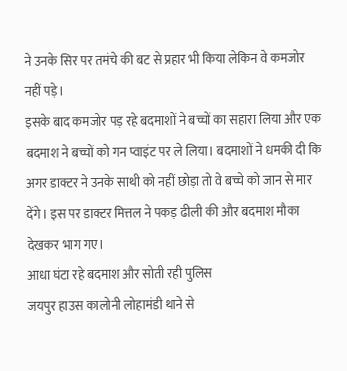ने उनके सिर पर तमंचे की बट से प्रहार भी किया लेकिन वे कमजोर नहीं पड़े।
इसके बाद कमजोर पड़ रहे बदमाशों ने बच्चों का सहारा लिया और एक बदमाश ने बच्चों को गन प्वाइंट पर ले लिया। बदमाशों ने धमकी दी कि अगर डाक्टर ने उनके साथी को नहीं छोड़ा तो वे बच्चे को जान से मार देंगे। इस पर डाक्टर मित्तल ने पकड़ ढीली की और बदमाश मौका देखकर भाग गए।
आधा घंटा रहे बदमाश और सोती रही पुलिस
जयपुर हाउस कालोनी लोहामंडी थाने से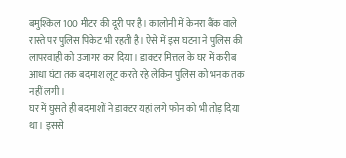बमुश्किल 100 मीटर की दूरी पर है। कालोनी में केनरा बैंक वाले रास्ते पर पुलिस पिकेट भी रहती है। ऐसे में इस घटना ने पुलिस की लापरवाही को उजागर कर दिया। डाक्टर मित्तल के घर में करीब आधा घंटा तक बदमाश लूट करते रहे लेकिन पुलिस को भनक तक नहीं लगी।
घर में घुसते ही बदमाशों ने डाक्टर यहां लगे फोन को भी तोड़ दिया था। इससे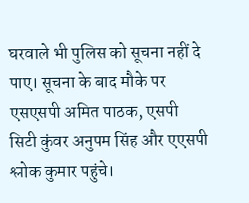घरवाले भी पुलिस को सूचना नहीं दे पाए। सूचना के बाद मौके पर एसएसपी अमित पाठक, एसपी सिटी कुंवर अनुपम सिंह और एएसपी श्लोक कुमार पहुंचे।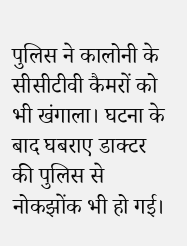पुलिस ने कालोनी के सीसीटीवी कैमरों को भी खंगाला। घटना के बाद घबराए डाक्टर की पुलिस से नोकझोंक भी हो गई।